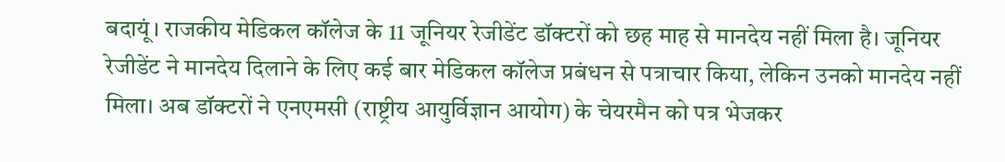बदायूं। राजकीय मेडिकल कॉलेज के 11 जूनियर रेजीडेंट डॉक्टरों को छह माह से मानदेय नहीं मिला है। जूनियर रेजीडेंट ने मानदेय दिलाने के लिए कई बार मेडिकल कॉलेज प्रबंधन से पत्राचार किया, लेकिन उनको मानदेय नहीं मिला। अब डॉक्टरों ने एनएमसी (राष्ट्रीय आयुर्विज्ञान आयोग) के चेयरमैन को पत्र भेजकर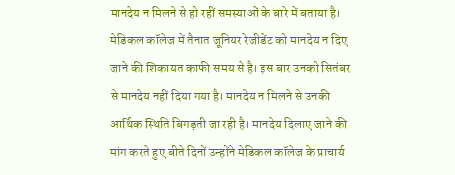मानदेय न मिलने से हो रहीं समस्याओं के बारे में बताया है।
मेडिकल कॉलेज में तैनात जूनियर रेजीडेंट को मानदेय न दिए जाने की शिकायत काफी समय से है। इस बार उनको सितंबर से मानदेय नहीं दिया गया है। मानदेय न मिलने से उनकी आर्थिक स्थिति बिगड़ती जा रही है। मानदेय दिलाए जाने की मांग करते हुए बीते दिनों उन्होंने मेडिकल कॉलेज के प्राचार्य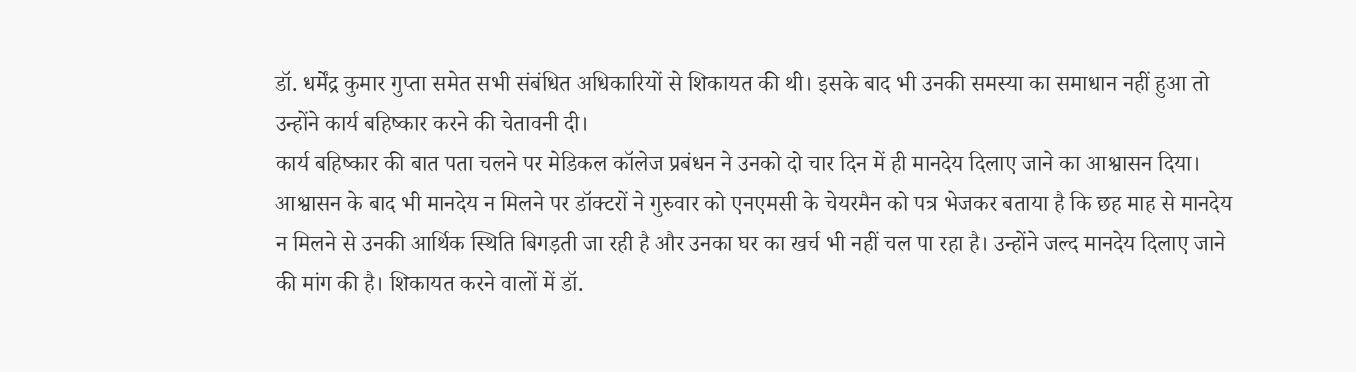डॉ. धर्मेंद्र कुमार गुप्ता समेत सभी संबंधित अधिकारियों से शिकायत की थी। इसके बाद भी उनकी समस्या का समाधान नहीं हुआ तो उन्होंने कार्य बहिष्कार करने की चेतावनी दी।
कार्य बहिष्कार की बात पता चलने पर मेडिकल कॉलेज प्रबंधन ने उनको दो चार दिन में ही मानदेय दिलाए जाने का आश्वासन दिया। आश्वासन के बाद भी मानदेय न मिलने पर डॉक्टरों ने गुरुवार को एनएमसी के चेयरमैन को पत्र भेजकर बताया है कि छह माह से मानदेय न मिलने से उनकी आर्थिक स्थिति बिगड़ती जा रही है और उनका घर का खर्च भी नहीं चल पा रहा है। उन्होंने जल्द मानदेय दिलाए जाने की मांग की है। शिकायत करने वालों में डॉ.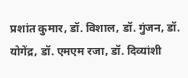प्रशांत कुमार, डॉ. विशाल, डॉ. गुंजन, डॉ. योगेंद्र, डॉ. एमएम रजा, डॉ. दिव्यांशी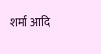शर्मा आदि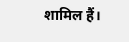शामिल हैं।